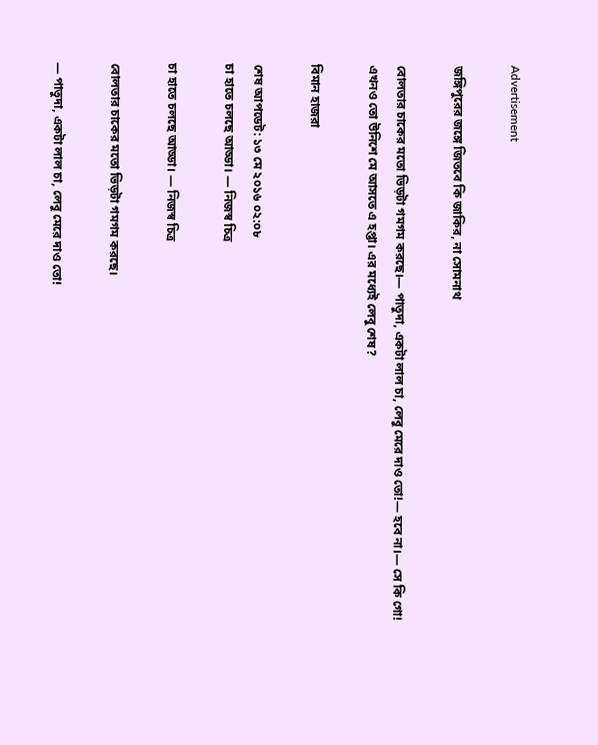Advertisement

জঙ্গিপুরের জঙ্গে জিতবে কি জাকির, না সোমনাথ

বোলতার চাকের মতো ভিড়টা গমগম করছে।— পাতুদা, একটা লাল চা, লেবু মেরে দাও তো!— হবে না।— সে কি গো! এখনও তো উনিশে মে আসতে এ হপ্তা। এর মধ্যেই লেবু শেষ?

বিমান হাজরা

শেষ আপডেট: ১৩ মে ২০১৬ ০২:০৮
চা হাতে চলছে আড্ডা। — নিজস্ব চিত্র

চা হাতে চলছে আড্ডা। — নিজস্ব চিত্র

বোলতার চাকের মতো ভিড়টা গমগম করছে।

— পাতুদা, একটা লাল চা, লেবু মেরে দাও তো!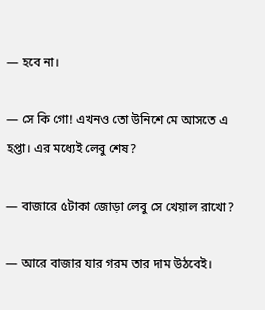— হবে না।

— সে কি গো! এখনও তো উনিশে মে আসতে এ হপ্তা। এর মধ্যেই লেবু শেষ?

— বাজারে ৫টাকা জোড়া লেবু সে খেয়াল রাখো?

— আরে বাজার যার গরম তার দাম উঠবেই।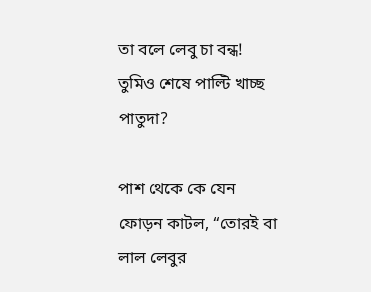তা বলে লেবু চা বন্ধ! তুমিও শেষে পাল্টি খাচ্ছ পাতুদা?

পাশ থেকে কে যেন ফোড়ন কাটল, “তোরই বা লাল লেবুর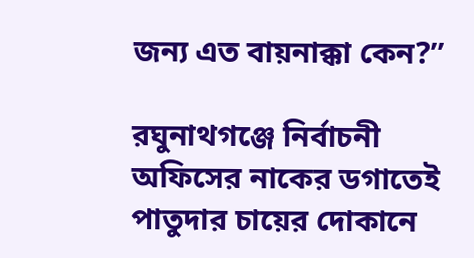জন্য এত বায়নাক্কা কেন?’’

রঘুনাথগঞ্জে নির্বাচনী অফিসের নাকের ডগাতেই পাতুদার চায়ের দোকানে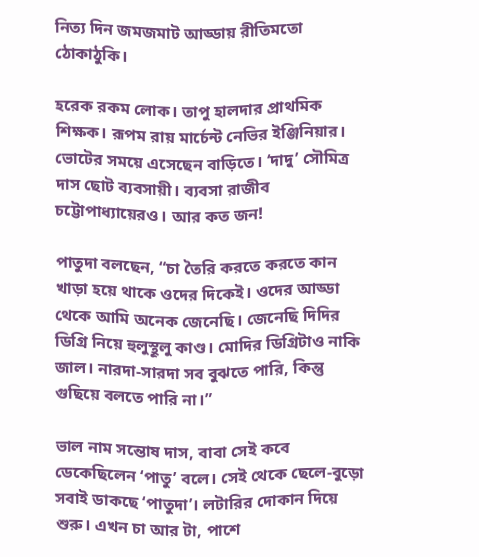নিত্য দিন জমজমাট আড্ডায় রীতিমতো ঠোকাঠুকি।

হরেক রকম লোক। তাপু হালদার প্রাথমিক শিক্ষক। রূপম রায় মার্চেন্ট নেভির ইঞ্জিনিয়ার। ভোটের সময়ে এসেছেন বাড়িতে। ‘দাদু’ সৌমিত্র দাস ছোট ব্যবসায়ী। ব্যবসা রাজীব চট্টোপাধ্যায়েরও। আর কত জন!

পাতুদা বলছেন, “চা তৈরি করতে করতে কান খাড়া হয়ে থাকে ওদের দিকেই। ওদের আড্ডা থেকে আমি অনেক জেনেছি। জেনেছি দিদির ডিগ্রি নিয়ে হুলুস্থূলু কাণ্ড। মোদির ডিগ্রিটাও নাকি জাল। নারদা-সারদা সব বুঝতে পারি, কিন্তু গুছিয়ে বলতে পারি না।”

ভাল নাম সন্তোষ দাস, বাবা সেই কবে ডেকেছিলেন ‘পাতু’ বলে। সেই থেকে ছেলে-বুড়ো সবাই ডাকছে ‘পাতুদা’। লটারির দোকান দিয়ে শুরু। এখন চা আর টা, পাশে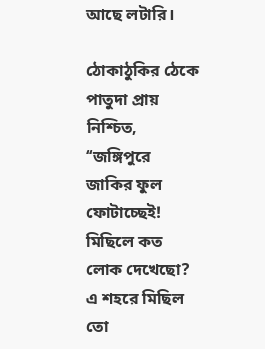আছে লটারি।

ঠোকাঠুকির ঠেকে পাতুদা প্রায় নিশ্চিত, ‘‘জঙ্গিপুরে জাকির ফুল ফোটাচ্ছেই! মিছিলে কত লোক দেখেছো? এ শহরে মিছিল তো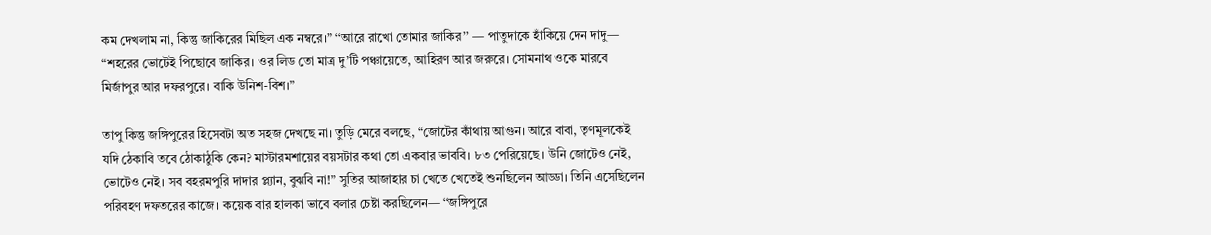কম দেখলাম না, কিন্তু জাকিরের মিছিল এক নম্বরে।” ‘‘আরে রাখো তোমার জাকির’’ — পাতুদাকে হাঁকিয়ে দেন দাদু— “শহরের ভোটেই পিছোবে জাকির। ওর লিড তো মাত্র দু’টি পঞ্চায়েতে, আহিরণ আর জরুরে। সোমনাথ ওকে মারবে মির্জাপুর আর দফরপুরে। বাকি উনিশ-বিশ।”

তাপু কিন্তু জঙ্গিপুরের হিসেবটা অত সহজ দেখছে না। তুড়ি মেরে বলছে, “জোটের কাঁথায় আগুন। আরে বাবা, তৃণমূলকেই যদি ঠেকাবি তবে ঠোকাঠুকি কেন? মাস্টারমশায়ের বয়সটার কথা তো একবার ভাববি। ৮৩ পেরিয়েছে। উনি জোটেও নেই, ভোটেও নেই। সব বহরমপুরি দাদার প্ল্যান, বুঝবি না!” সুতির আজাহার চা খেতে খেতেই শুনছিলেন আড্ডা। তিনি এসেছিলেন পরিবহণ দফতরের কাজে। কয়েক বার হালকা ভাবে বলার চেষ্টা করছিলেন— ‘‘জঙ্গিপুরে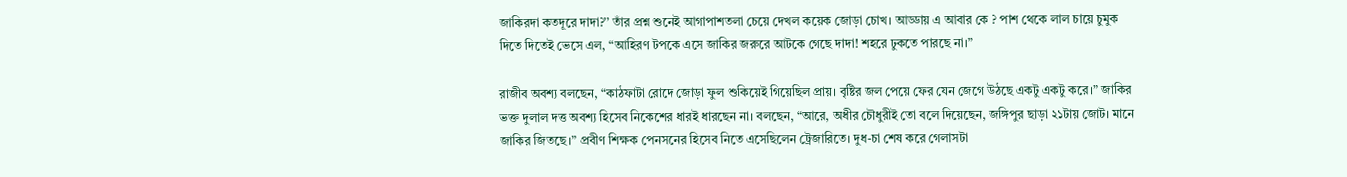জাকিরদা কতদূরে দাদা?’’ তাঁর প্রশ্ন শুনেই আগাপাশতলা চেয়ে দেখল কয়েক জোড়া চোখ। আড্ডায় এ আবার কে ? পাশ থেকে লাল চায়ে চুমুক দিতে দিতেই ভেসে এল, “আহিরণ টপকে এসে জাকির জরুরে আটকে গেছে দাদা! শহরে ঢুকতে পারছে না।”

রাজীব অবশ্য বলছেন, “কাঠফাটা রোদে জোড়া ফুল শুকিয়েই গিয়েছিল প্রায়। বৃষ্টির জল পেয়ে ফের যেন জেগে উঠছে একটু একটু করে।” জাকির ভক্ত দুলাল দত্ত অবশ্য হিসেব নিকেশের ধারই ধারছেন না। বলছেন, “আরে, অধীর চৌধুরীই তো বলে দিয়েছেন, জঙ্গিপুর ছাড়া ২১টায় জোট। মানে জাকির জিতছে।” প্রবীণ শিক্ষক পেনসনের হিসেব নিতে এসেছিলেন ট্রেজারিতে। দুধ-চা শেষ করে গেলাসটা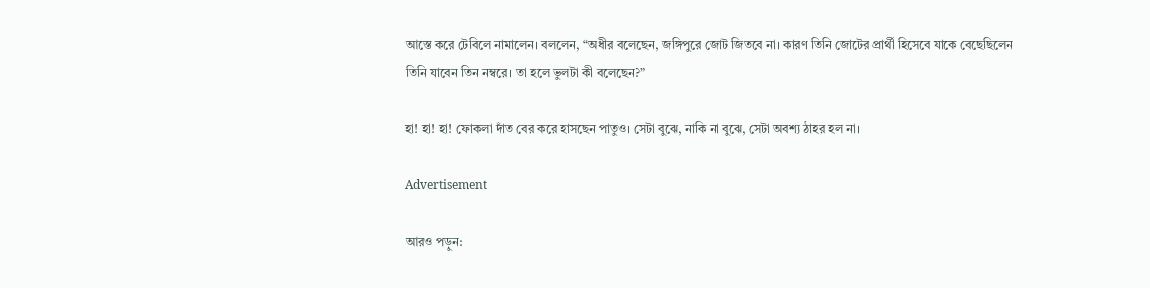আস্তে করে টেবিলে নামালেন। বললেন, “অধীর বলেছেন, জঙ্গিপুরে জোট জিতবে না। কারণ তিনি জোটের প্রার্থী হিসেবে যাকে বেছেছিলেন তিনি যাবেন তিন নম্বরে। তা হলে ভুলটা কী বলেছেন?”

হা! হা! হা! ফোকলা দাঁত বের করে হাসছেন পাতুও। সেটা বুঝে, নাকি না বুঝে, সেটা অবশ্য ঠাহর হল না।

Advertisement

আরও পড়ুন: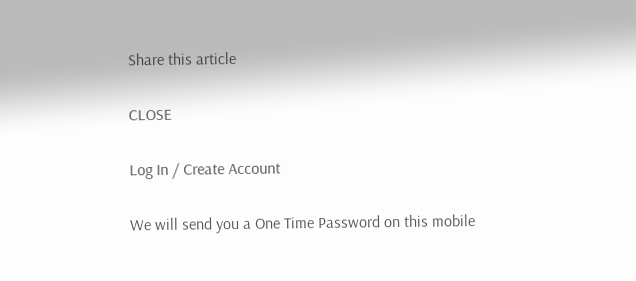Share this article

CLOSE

Log In / Create Account

We will send you a One Time Password on this mobile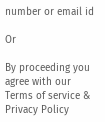number or email id

Or

By proceeding you agree with our Terms of service & Privacy Policy